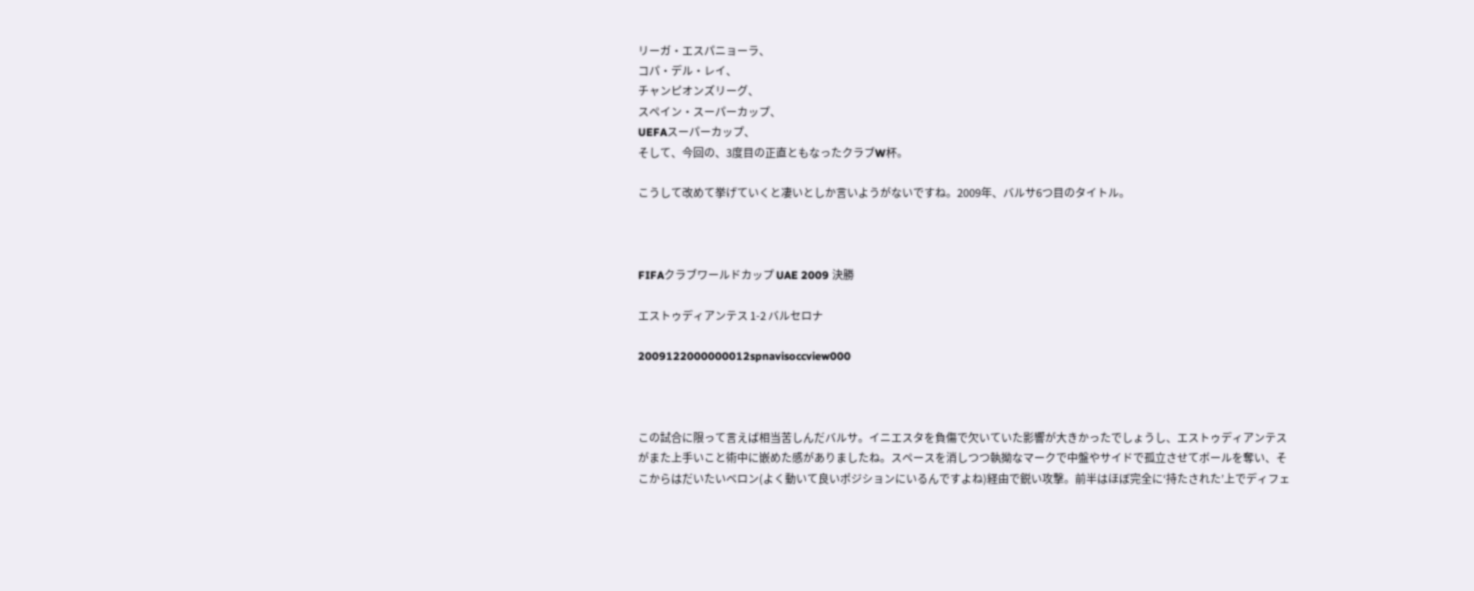リーガ・エスパニョーラ、
コパ・デル・レイ、
チャンピオンズリーグ、
スペイン・スーパーカップ、
UEFAスーパーカップ、
そして、今回の、3度目の正直ともなったクラブW杯。

こうして改めて挙げていくと凄いとしか言いようがないですね。2009年、バルサ6つ目のタイトル。



FIFAクラブワールドカップ UAE 2009 決勝

エストゥディアンテス 1-2 バルセロナ

2009122000000012spnavisoccview000



この試合に限って言えば相当苦しんだバルサ。イニエスタを負傷で欠いていた影響が大きかったでしょうし、エストゥディアンテスがまた上手いこと術中に嵌めた感がありましたね。スペースを消しつつ執拗なマークで中盤やサイドで孤立させてボールを奪い、そこからはだいたいベロン(よく動いて良いポジションにいるんですよね)経由で鋭い攻撃。前半はほぼ完全に‘持たされた’上でディフェ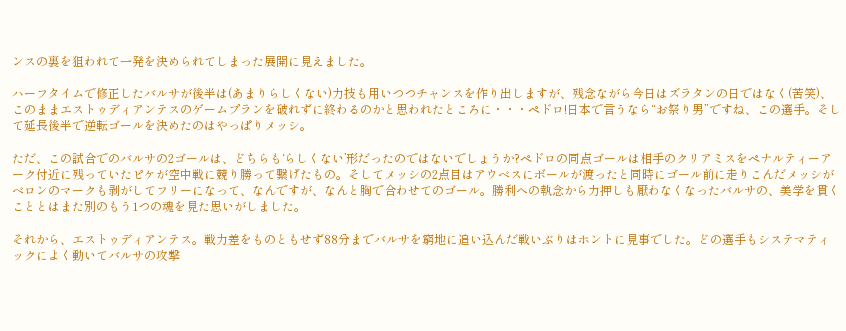ンスの裏を狙われて一発を決められてしまった展開に見えました。

ハーフタイムで修正したバルサが後半は(あまりらしくない)力技も用いつつチャンスを作り出しますが、残念ながら今日はズラタンの日ではなく(苦笑)、このままエストゥディアンテスのゲームプランを破れずに終わるのかと思われたところに・・・ペドロ!日本で言うなら“お祭り男”ですね、この選手。そして延長後半で逆転ゴールを決めたのはやっぱりメッシ。

ただ、この試合でのバルサの2ゴールは、どちらも‘らしくない’形だったのではないでしょうか?ペドロの同点ゴールは相手のクリアミスをペナルティーアーク付近に残っていたピケが空中戦に競り勝って繋げたもの。そしてメッシの2点目はアウベスにボールが渡ったと同時にゴール前に走りこんだメッシがベロンのマークも剥がしてフリーになって、なんですが、なんと胸で合わせてのゴール。勝利への執念から力押しも厭わなくなったバルサの、美学を貫くこととはまた別のもう1つの魂を見た思いがしました。

それから、エストゥディアンテス。戦力差をものともせず88分までバルサを窮地に追い込んだ戦いぶりはホントに見事でした。どの選手もシステマティックによく動いてバルサの攻撃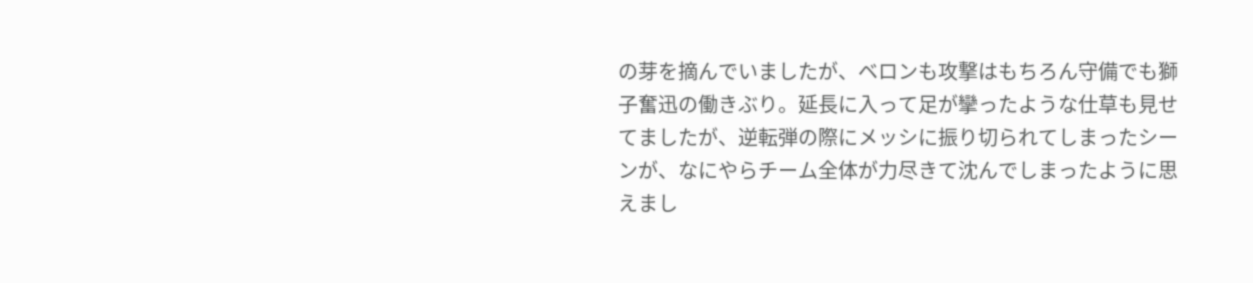の芽を摘んでいましたが、ベロンも攻撃はもちろん守備でも獅子奮迅の働きぶり。延長に入って足が攣ったような仕草も見せてましたが、逆転弾の際にメッシに振り切られてしまったシーンが、なにやらチーム全体が力尽きて沈んでしまったように思えまし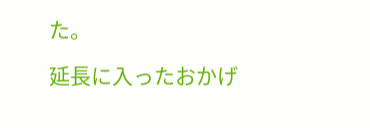た。

延長に入ったおかげ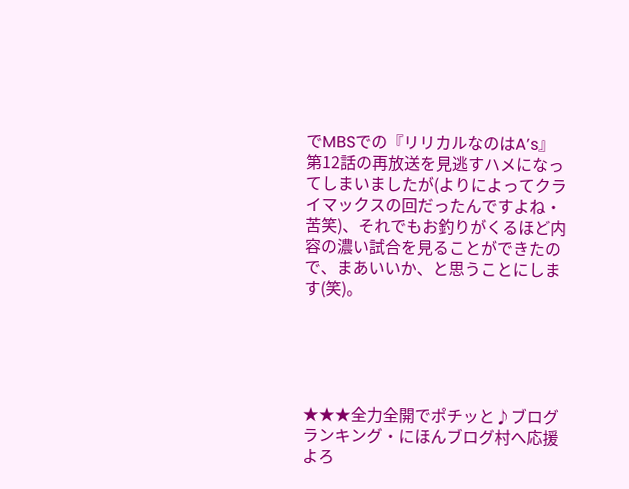でMBSでの『リリカルなのはA’s』第12話の再放送を見逃すハメになってしまいましたが(よりによってクライマックスの回だったんですよね・苦笑)、それでもお釣りがくるほど内容の濃い試合を見ることができたので、まあいいか、と思うことにします(笑)。





★★★全力全開でポチッと♪ブログランキング・にほんブログ村へ応援よろ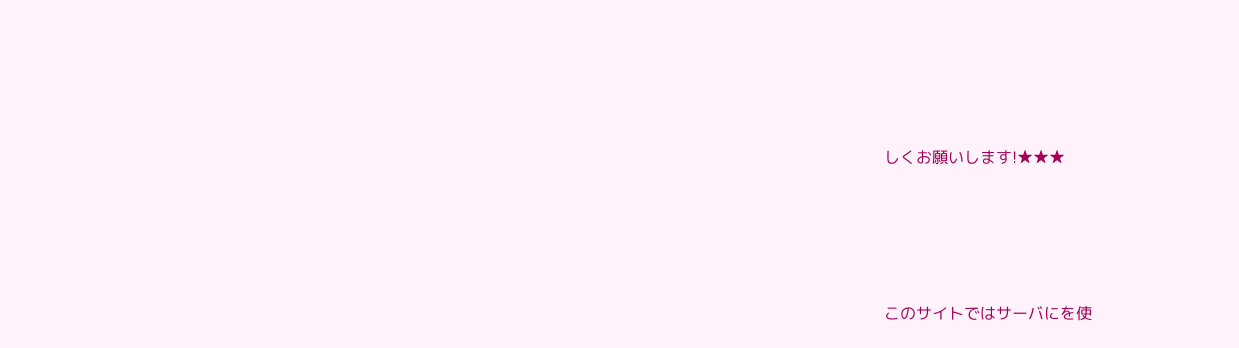しくお願いします!★★★





このサイトではサーバにを使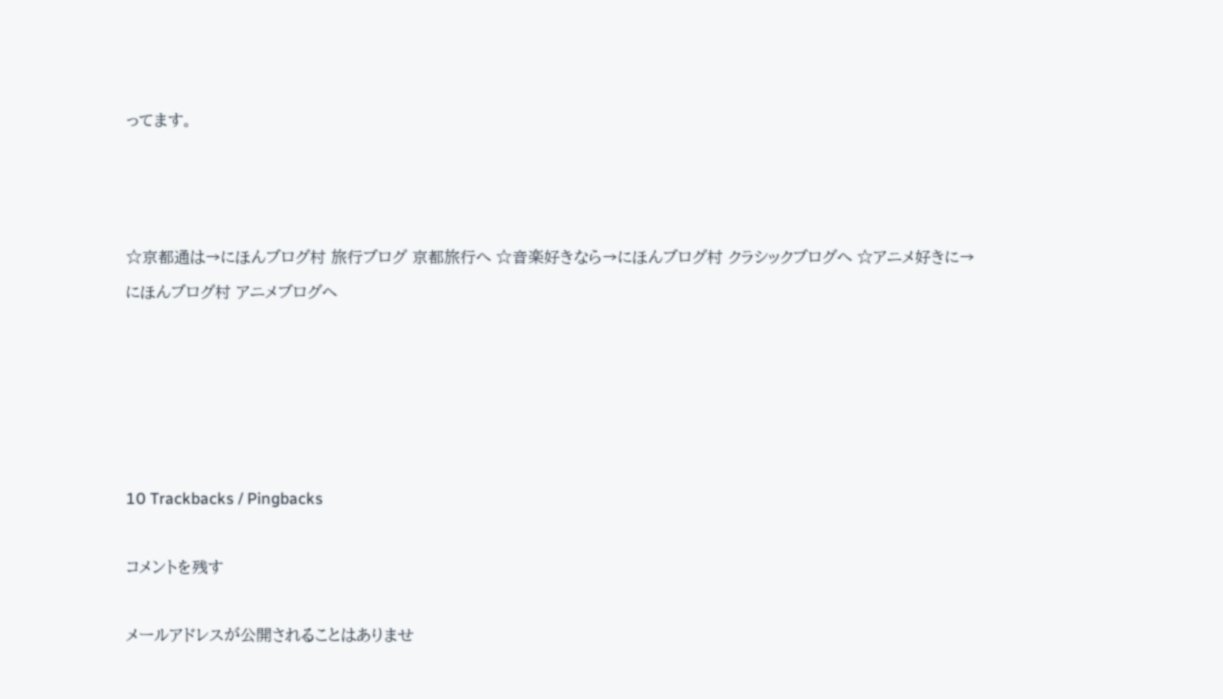ってます。



☆京都通は→にほんブログ村 旅行ブログ 京都旅行へ ☆音楽好きなら→にほんブログ村 クラシックブログへ ☆アニメ好きに→にほんブログ村 アニメブログへ





10 Trackbacks / Pingbacks

コメントを残す

メールアドレスが公開されることはありませ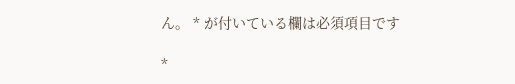ん。 * が付いている欄は必須項目です

*